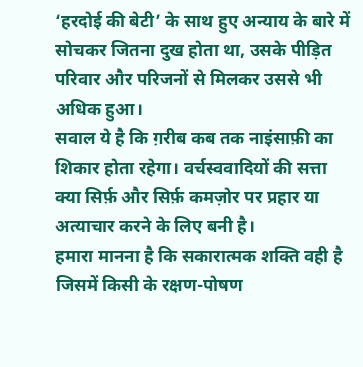‘हरदोई की बेटी’ के साथ हुए अन्याय के बारे में सोचकर जितना दुख होता था, उसके पीड़ित परिवार और परिजनों से मिलकर उससे भी अधिक हुआ।
सवाल ये है कि ग़रीब कब तक नाइंसाफ़ी का शिकार होता रहेगा। वर्चस्ववादियों की सत्ता क्या सिर्फ़ और सिर्फ़ कमज़ोर पर प्रहार या अत्याचार करने के लिए बनी है।
हमारा मानना है कि सकारात्मक शक्ति वही है जिसमें किसी के रक्षण-पोषण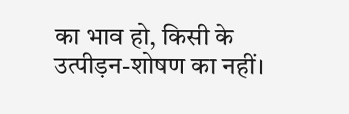का भाव हो, किसी के उत्पीड़न-शोषण का नहीं।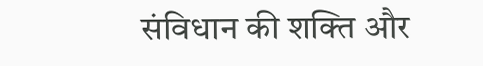संविधान की शक्ति और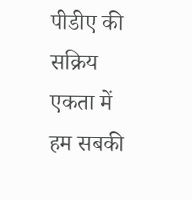पीडीए की सक्रिय एकता में हम सबकी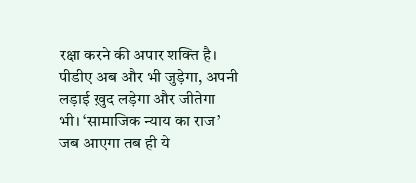रक्षा करने की अपार शक्ति है।
पीडीए अब और भी जुड़ेगा, अपनी लड़ाई ख़ुद लड़ेगा और जीतेगा भी। ‘सामाजिक न्याय का राज’ जब आएगा तब ही ये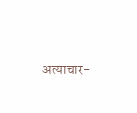अत्याचार-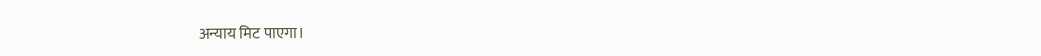अन्याय मिट पाएगा।